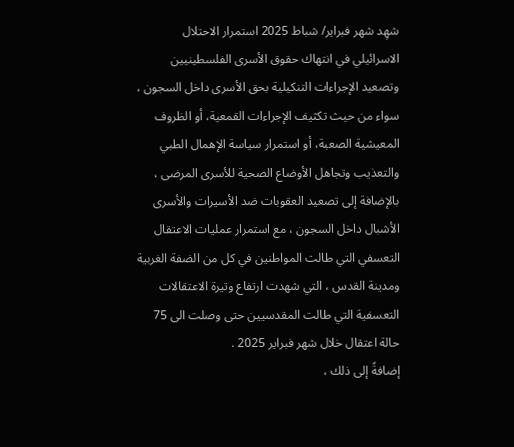شهِد شهر فبراير/ شباط 2025 استمرار الاحتلال الاسرائيلي في انتهاك حقوق الأسرى الفلسطينيين وتصعيد الإجراءات التنكيلية بحق الأسرى داخل السجون ، سواء من حيث تكثيف الإجراءات القمعية، أو الظروف المعيشية الصعبة، أو استمرار سياسة الإهمال الطبي والتعذيب وتجاهل الأوضاع الصحية للأسرى المرضى ، بالإضافة إلى تصعيد العقوبات ضد الأسيرات والأسرى الأشبال داخل السجون ، مع استمرار عمليات الاعتقال التعسفي التي طالت المواطنين في كل من الضفة الغربية ومدينة القدس ، التي شهدت ارتفاع وتيرة الاعتقالات التعسفية التي طالت المقدسيين حتى وصلت الى 75 حالة اعتقال خلال شهر فبراير 2025 .
إضافةً إلى ذلك ،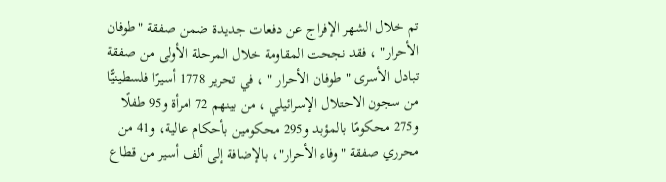تم خلال الشهر الإفراج عن دفعات جديدة ضمن صفقة "طوفان الأحرار" ، فقد نجحت المقاومة خلال المرحلة الأولى من صفقة تبادل الأسرى " طوفان الأحرار " ، في تحرير 1778 أسيرًا فلسطينيًّا من سجون الاحتلال الإسرائيلي ، من بينهم 72 امرأة و95 طفلًا و275 محكومًا بالمؤبد و295 محكومين بأحكام عالية، و41 من محرري صفقة "وفاء الأحرار"، بالإضافة إلى ألف أسير من قطاع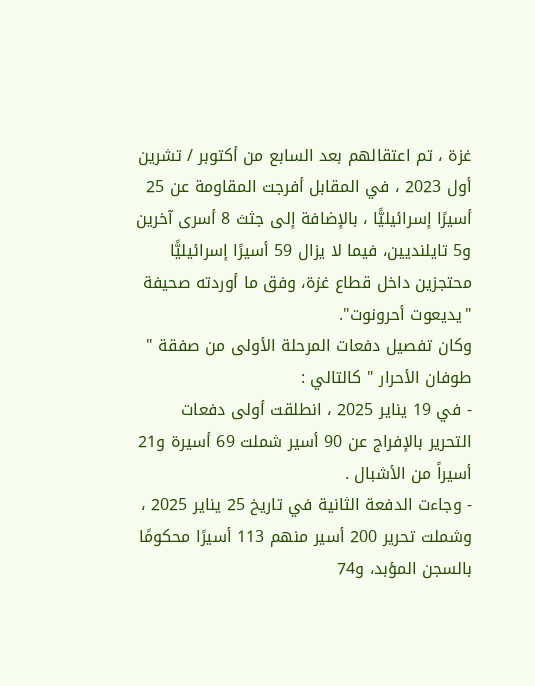غزة ، تم اعتقالهم بعد السابع من أكتوبر / تشرين أول 2023 ، في المقابل أفرجت المقاومة عن 25 أسيرًا إسرائيليًّا ، بالإضافة إلى جثث 8 أسرى آخرين و5 تايلنديين، فيما لا يزال 59 أسيرًا إسرائيليًّا محتجزين داخل قطاع غزة، وفق ما أوردته صحيفة "يديعوت أحرونوت".
وكان تفصيل دفعات المرحلة الأولى من صفقة " طوفان الأحرار " كالتالي :
- في 19 يناير 2025 ، انطلقت أولى دفعات التحرير بالإفراج عن 90 أسير شملت 69 أسيرة و21 أسيراً من الأشبال .
- وجاءت الدفعة الثانية في تاريخ 25 يناير 2025 ، وشملت تحرير 200 أسير منهم 113 أسيرًا محكومًا بالسجن المؤبد، و74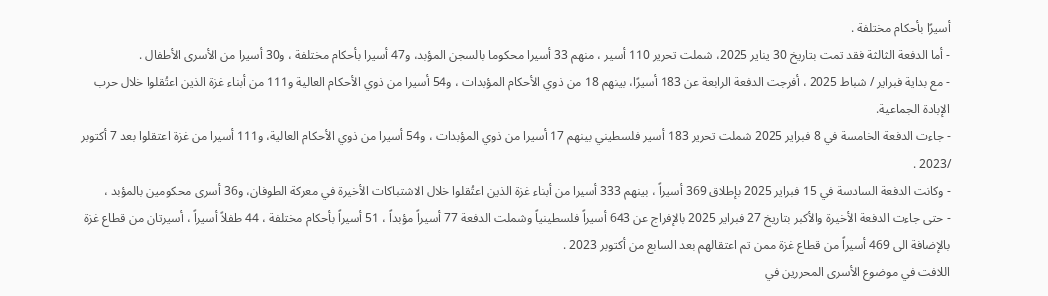أسيرًا بأحكام مختلفة .
- أما الدفعة الثالثة فقد تمت بتاريخ 30 يناير 2025، شملت تحرير 110 أسير ، منهم 33 أسيرا محكوما بالسجن المؤبد، و47 أسيرا بأحكام مختلفة ، و30 أسيرا من الأسرى الأطفال .
- مع بداية فبراير / شباط 2025 ، أفرجت الدفعة الرابعة عن 183 أسيرًا، بينهم 18 من ذوي الأحكام المؤبدات ، و54 أسيرا من ذوي الأحكام العالية و111 من أبناء غزة الذين اعتُقلوا خلال حرب الإبادة الجماعية.
- جاءت الدفعة الخامسة في 8 فبراير 2025 شملت تحرير 183 أسير فلسطيني بينهم 17 أسيرا من ذوي المؤبدات ، و54 أسيرا من ذوي الأحكام العالية، و111 أسيرا من غزة اعتقلوا بعد 7 أكتوبر /2023 .
- وكانت الدفعة السادسة في 15 فبراير 2025 بإطلاق 369 أسيراً ، بينهم 333 أسيرا من أبناء غزة الذين اعتُقلوا خلال الاشتباكات الأخيرة في معركة الطوفان، و36 أسرى محكومين بالمؤبد ،
- حتى جاءت الدفعة الأخيرة والأكبر بتاريخ 27 فبراير 2025 بالإفراج عن 643 أسيراً فلسطينياً وشملت الدفعة 77 أسيراً مؤبداً ، 51 أسيراً بأحكام مختلفة ، 44 طفلاً أسيراً ، أسيرتان من قطاع غزة بالإضافة الى 469 أسيراً من قطاع غزة ممن تم اعتقالهم بعد السابع من أكتوبر 2023 .
اللافت في موضوع الأسرى المحررين في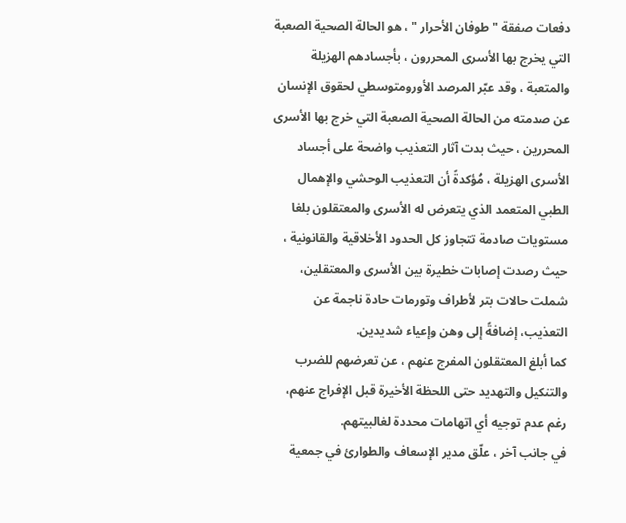دفعات صفقة " طوفان الأحرار " ، هو الحالة الصحية الصعبة التي يخرج بها الأسرى المحررون ، بأجسادهم الهزيلة والمتعبة ، وقد عبّر المرصد الأورومتوسطي لحقوق الإنسان عن صدمته من الحالة الصحية الصعبة التي خرج بها الأسرى المحررين ، حيث بدت آثار التعذيب واضحة على أجساد الأسرى الهزيلة ، مُؤكدةً أن التعذيب الوحشي والإهمال الطبي المتعمد الذي يتعرض له الأسرى والمعتقلون بلغا مستويات صادمة تتجاوز كل الحدود الأخلاقية والقانونية ، حيث رصدت إصابات خطيرة بين الأسرى والمعتقلين، شملت حالات بتر لأطراف وتورمات حادة ناجمة عن التعذيب، إضافةً إلى وهن وإعياء شديدين.
كما أبلغ المعتقلون المفرج عنهم ، عن تعرضهم للضرب والتنكيل والتهديد حتى اللحظة الأخيرة قبل الإفراج عنهم، رغم عدم توجيه أي اتهامات محددة لغالبيتهم.
في جانب آخر ، علّق مدير الإسعاف والطوارئ في جمعية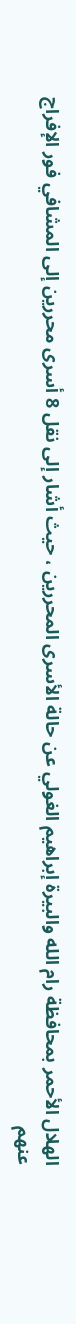الهلال الأحمر بمحافظة رام الله والبيرة إبراهيم الغولي عن حالة الأسرى المحررين ، حيث أشار إلى نقل 8 أسرى محررين إلى المشافي فور الإفراج عنهم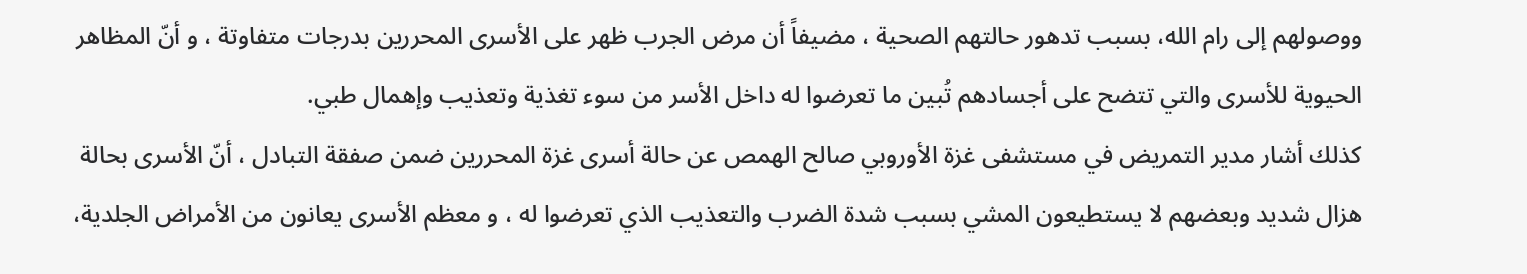ووصولهم إلى رام الله، بسبب تدهور حالتهم الصحية ، مضيفاً أن مرض الجرب ظهر على الأسرى المحررين بدرجات متفاوتة ، و أنّ المظاهر الحيوية للأسرى والتي تتضح على أجسادهم تُبين ما تعرضوا له داخل الأسر من سوء تغذية وتعذيب وإهمال طبي.
كذلك أشار مدير التمريض في مستشفى غزة الأوروبي صالح الهمص عن حالة أسرى غزة المحررين ضمن صفقة التبادل ، أنّ الأسرى بحالة هزال شديد وبعضهم لا يستطيعون المشي بسبب شدة الضرب والتعذيب الذي تعرضوا له ، و معظم الأسرى يعانون من الأمراض الجلدية،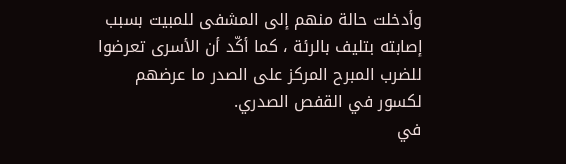وأدخلت حالة منهم إلى المشفى للمبيت بسبب إصابته بتليف بالرئة ، كما أكّد أن الأسرى تعرضوا للضرب المبرح المركز على الصدر ما عرضهم لكسور في القفص الصدري.
في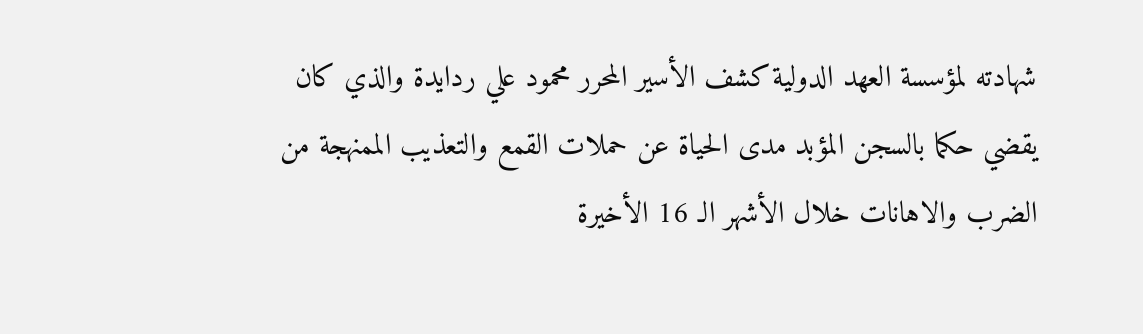شهادته لمؤسسة العهد الدولية كشف الأسير المحرر محمود علي ردايدة والذي كان يقضي حكما بالسجن المؤبد مدى الحياة عن حملات القمع والتعذيب الممنهجة من الضرب والاهانات خلال الأشهر الـ 16 الأخيرة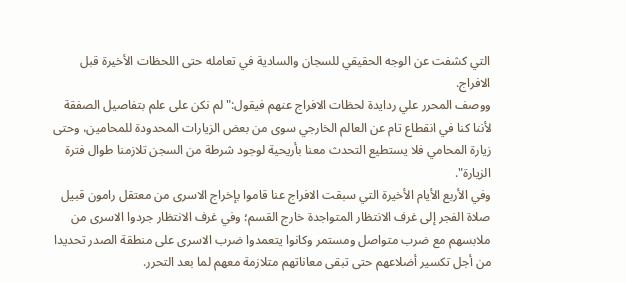التي كشفت عن الوجه الحقيقي للسجان والسادية في تعامله حتى اللحظات الأخيرة قبل الافراج.
ووصف المحرر علي ردايدة لحظات الافراج عنهم فيقول:" لم نكن على علم بتفاصيل الصفقة لأننا كنا في انقطاع تام عن العالم الخارجي سوى من بعض الزيارات المحدودة للمحامين، وحتى زيارة المحامي فلا يستطيع التحدث معنا بأريحية لوجود شرطة من السجن تلازمنا طوال فترة الزيارة".
وفي الأربع الأيام الأخيرة التي سبقت الافراج عنا قاموا بإخراج الاسرى من معتقل رامون قبيل صلاة الفجر إلى غرف الانتظار المتواجدة خارج القسم؛ وفي غرف الانتظار جردوا الاسرى من ملابسهم مع ضرب متواصل ومستمر وكانوا يتعمدوا ضرب الاسرى على منطقة الصدر تحديدا من أجل تكسير أضلاعهم حتى تبقى معاناتهم متلازمة معهم لما بعد التحرر.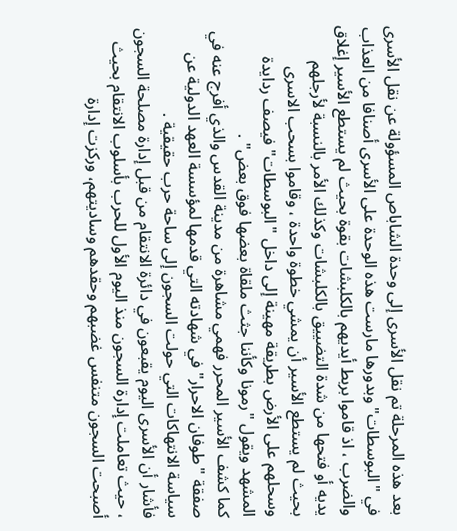بعد هذه المرحلة تم نقل الأسرى إلى وحدة الشاباص المسؤولة عن نقل الأسرى في "البوسطات" وبدورها مارست هذه الوحدة على الأسرى أصنافا من العذاب والضرب ، اذ قاموا بربط أيديهم بالكلبشات بقوة بحيث لم يستطع الأسير إغلاق يديه أو فتحها من شدة التضييق بالكلبشات وكذلك الأمر بالنسبة لأرجلهم بحيث لم يستطع الأسير أن يمشي خطوة واحدة ، وقاموا بسحب الاسرى وسحلهم على الأرض بطريقة مهينة إلى داخل "البوسطات" فيصف ردايدة المشهد ويقول "رمونا وكأننا جثث ملقاة بعضها فوق بعض" .
كما كشف الأسير المحرر فهمي مشاهرة من مدينة القدس والذي أفرج عنه في صفقة "طوفان الاحرار" في شهادته التي قدمها لمؤسسة العهد الدولية عن سياسة الانتهاكات التي حولت السجون إلى ساحة حرب حقيقية .
فأشار أن الأسرى اليوم يقبعون في دائرة الانتقام من قبل إدارة مصلحة السجون ، حيث تعاملت إدارة السجون منذ اليوم الأول للحرب بأسلوب الانتقام بحيث أصبحت السجون متنفس غضبهم وحقدهم وساديتهم، وركزت إدارة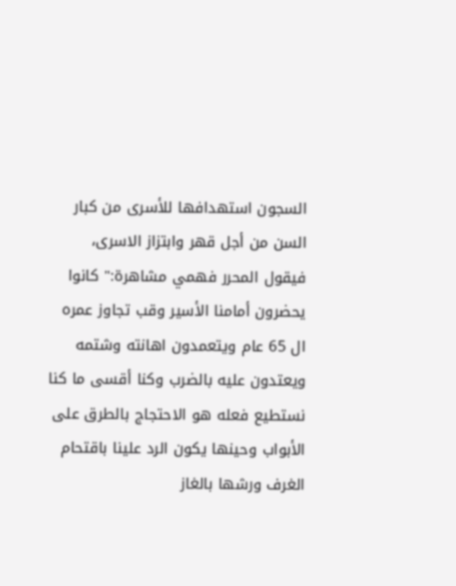السجون استهدافها للأسرى من كبار السن من أجل قهر وابتزاز الاسرى، فيقول المحرر فهمي مشاهرة:" كانوا يحضرون أمامنا الأسير وقب تجاوز عمره ال 65 عام ويتعمدون اهانته وشتمه ويعتدون عليه بالضرب وكنا أقسى ما كنا نستطيع فعله هو الاحتجاج بالطرق على الأبواب وحينها يكون الرد علينا باقتحام الغرف ورشها بالغاز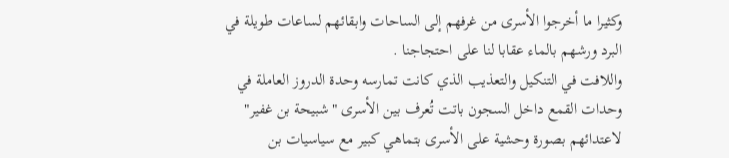وكثيرا ما أخرجوا الأسرى من غرفهم إلى الساحات وابقائهم لساعات طويلة في البرد ورشهم بالماء عقابا لنا على احتجاجنا .
واللافت في التنكيل والتعذيب الذي كانت تمارسه وحدة الدروز العاملة في وحدات القمع داخل السجون باتت تُعرف بين الأسرى "شبيحة بن غفير" لاعتدائهم بصورة وحشية على الأسرى بتماهي كبير مع سياسيات بن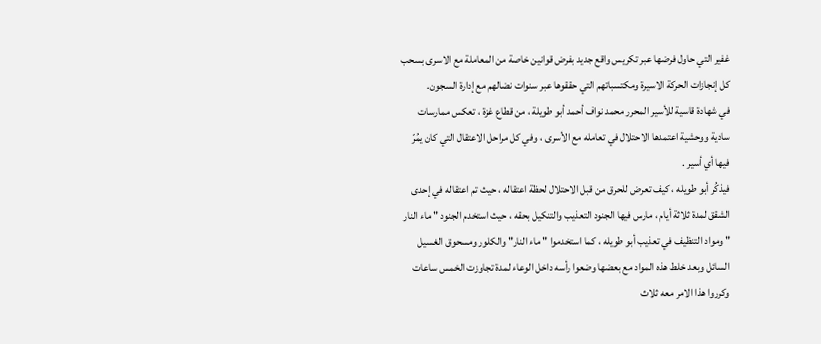غفير التي حاول فرضها عبر تكريس واقع جديد بفرض قوانين خاصة من المعاملة مع الاسرى بسحب كل إنجازات الحركة الاسيرة ومكتسباتهم التي حققوها عبر سنوات نضالهم مع إدارة السجون.
في شهادة قاسية للأسير المحرر محمد نواف أحمد أبو طويلة ، من قطاع غزة ، تعكس ممارسات سادية ووحشية اعتمدها الاحتلال في تعامله مع الأسرى ، وفي كل مراحل الاعتقال التي كان يمُرّ فيها أي أسير .
فيذكُر أبو طويله ، كيف تعرض للحرق من قبل الاحتلال لحظة اعتقاله ، حيث تم اعتقاله في إحدى الشقق لمدة ثلاثة أيام ، مارس فيها الجنود التعذيب والتنكيل بحقه ، حيث استخدم الجنود " ماء النار " ومواد التنظيف في تعذيب أبو طويله ، كما استخدموا " ماء النار" والكلور ومسحوق الغسيل السائل وبعد خلط هذه المواد مع بعضها وضعوا رأسه داخل الوعاء لمدة تجاوزت الخمس ساعات وكرروا هذا الامر معه ثلاث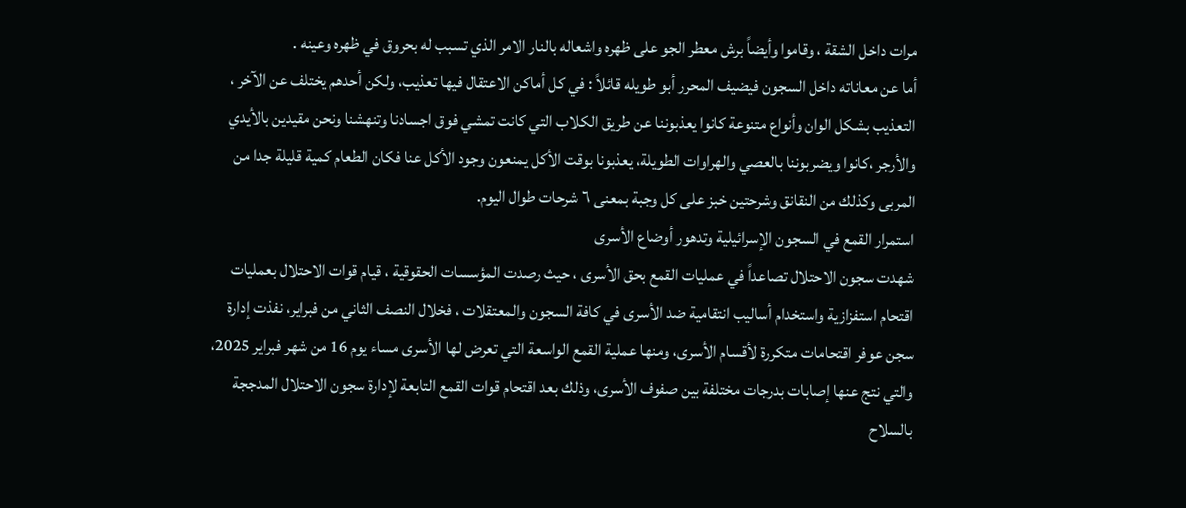مرات داخل الشقة ، وقاموا وأيضاً برش معطر الجو على ظهره واشعاله بالنار الامر الذي تسبب له بحروق في ظهره وعينه .
أما عن معاناته داخل السجون فيضيف المحرر أبو طويله قائلاً : في كل أماكن الاعتقال فيها تعذيب، ولكن أحدهم يختلف عن الآخر ، التعذيب بشكل الوان وأنواع متنوعة كانوا يعذبوننا عن طريق الكلاب التي كانت تمشي فوق اجسادنا وتنهشنا ونحن مقيدين بالأيدي والأرجر ،كانوا ويضربوننا بالعصي والهراوات الطويلة، يعذبونا بوقت الأكل يمنعون وجود الأكل عنا فكان الطعام كمية قليلة جدا من المربى وكذلك من النقانق وشرحتين خبز على كل وجبة بمعنى ٦ شرحات طوال اليوم.
استمرار القمع في السجون الإسرائيلية وتدهور أوضاع الأسرى
شهدت سجون الاحتلال تصاعداً في عمليات القمع بحق الأسرى ، حيث رصدت المؤسسات الحقوقية ، قيام قوات الاحتلال بعمليات اقتحام استفزازية واستخدام أساليب انتقامية ضد الأسرى في كافة السجون والمعتقلات ، فخلال النصف الثاني من فبراير، نفذت إدارة سجن عوفر اقتحامات متكررة لأقسام الأسرى، ومنها عملية القمع الواسعة التي تعرض لها الأسرى مساء يوم 16 من شهر فبراير 2025، والتي نتج عنها إصابات بدرجات مختلفة بين صفوف الأسرى، وذلك بعد اقتحام قوات القمع التابعة لإدارة سجون الاحتلال المدججة بالسلاح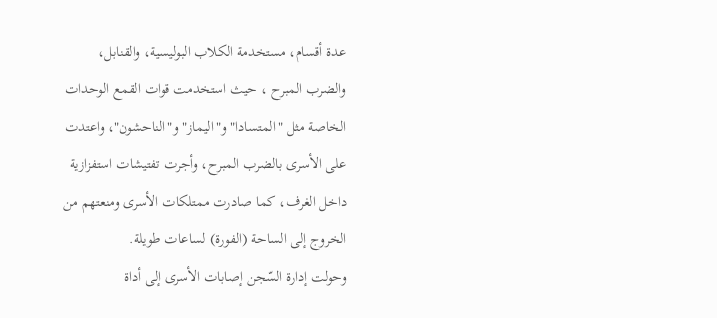عدة أقسام، مستخدمة الكلاب البوليسية، والقنابل، والضرب المبرح ، حيث استخدمت قوات القمع الوحدات الخاصة مثل "المتسادا" و"اليماز" و"الناحشون"، واعتدت على الأسرى بالضرب المبرح، وأجرت تفتيشات استفزازية داخل الغرف، كما صادرت ممتلكات الأسرى ومنعتهم من الخروج إلى الساحة (الفورة) لساعات طويلة.
وحولت إدارة السّجن إصابات الأسرى إلى أداة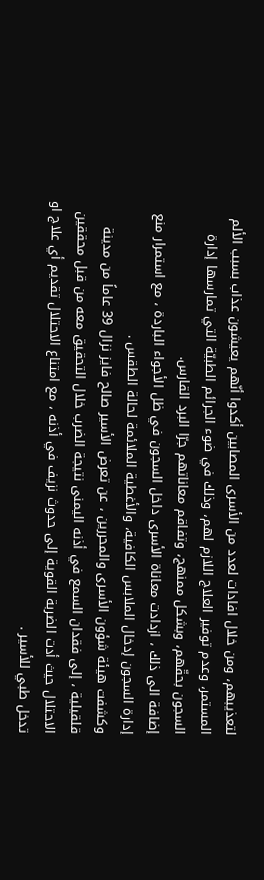لتعذيبهم، ومن خلال افادات لعدد من الأسرى المصابين أكدوا أنّهم يعيشون عذاب بسبب الألم المستمر، وعدم توفير العلاج اللازم لهم، وذلك في ضوء الجرائم الطبيّة التي تمارسها إدارة السجون بحقّهم، وبشكل ممنهج، وتفاقم معاناتهم جرّا البرد القارس.
إضافة الى ذلك ، ازدادت معاناة الأسرى داخل السجون في ظل الأجواء الباردة ، مع استمرار منع إدارة السجون إدخال الملابس الكافية، والأغطية الملائمة لحالة الطقس .
وكشفت هيئة شؤون الأسرى والمحررين ، عن تعرض الأسير صالح فايز نزال 39 عاماً من مدينة قلقيلية ، إلى فقدان السمع في أذنه اليمنى نتيجة الضرب خلال التحقيق معه من قبل محققين الاحتلال حيث أدت الضربة القوية إلى حدوث نزيف في أذنه ، مع امتناع الاحتلال تقديم أي علاج او تدخل طبي للأسير .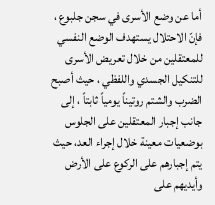أما عن وضع الأسرى في سجن جلبوع ، فإنّ الاحتلال يستهدف الوضع النفسي للمعتقلين من خلال تعريض الأسرى للتنكيل الجسدي واللفظي ، حيث أصبح الضرب والشتم روتيناً يومياً ثابتاً ، إلى جانب إجبار المعتقلين على الجلوس بوضعيات معينة خلال إجراء العد، حيث يتم إجبارهم على الركوع على الأرض وأيديهم على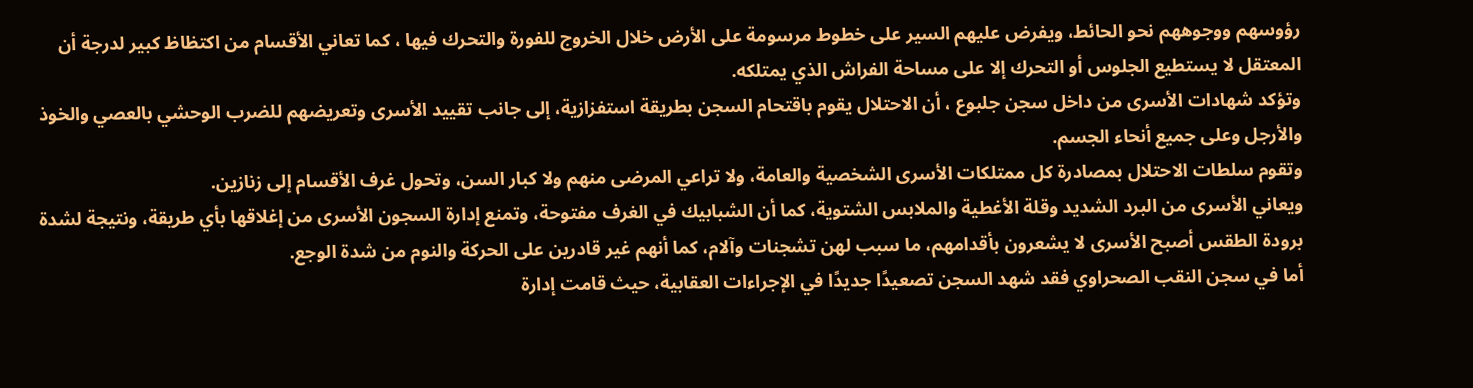رؤوسهم ووجوههم نحو الحائط، ويفرض عليهم السير على خطوط مرسومة على الأرض خلال الخروج للفورة والتحرك فيها ، كما تعاني الأقسام من اكتظاظ كبير لدرجة أن المعتقل لا يستطيع الجلوس أو التحرك إلا على مساحة الفراش الذي يمتلكه.
وتؤكد شهادات الأسرى من داخل سجن جلبوع ، أن الاحتلال يقوم باقتحام السجن بطريقة استفزازية، إلى جانب تقييد الأسرى وتعريضهم للضرب الوحشي بالعصي والخوذ والأرجل وعلى جميع أنحاء الجسم.
وتقوم سلطات الاحتلال بمصادرة كل ممتلكات الأسرى الشخصية والعامة، ولا تراعي المرضى منهم ولا كبار السن، وتحول غرف الأقسام إلى زنازين.
ويعاني الأسرى من البرد الشديد وقلة الأغطية والملابس الشتوية، كما أن الشبابيك في الغرف مفتوحة، وتمنع إدارة السجون الأسرى من إغلاقها بأي طريقة، ونتيجة لشدة برودة الطقس أصبح الأسرى لا يشعرون بأقدامهم، ما سبب لهن تشجنات وآلام، كما أنهم غير قادرين على الحركة والنوم من شدة الوجع.
أما في سجن النقب الصحراوي فقد شهد السجن تصعيدًا جديدًا في الإجراءات العقابية، حيث قامت إدارة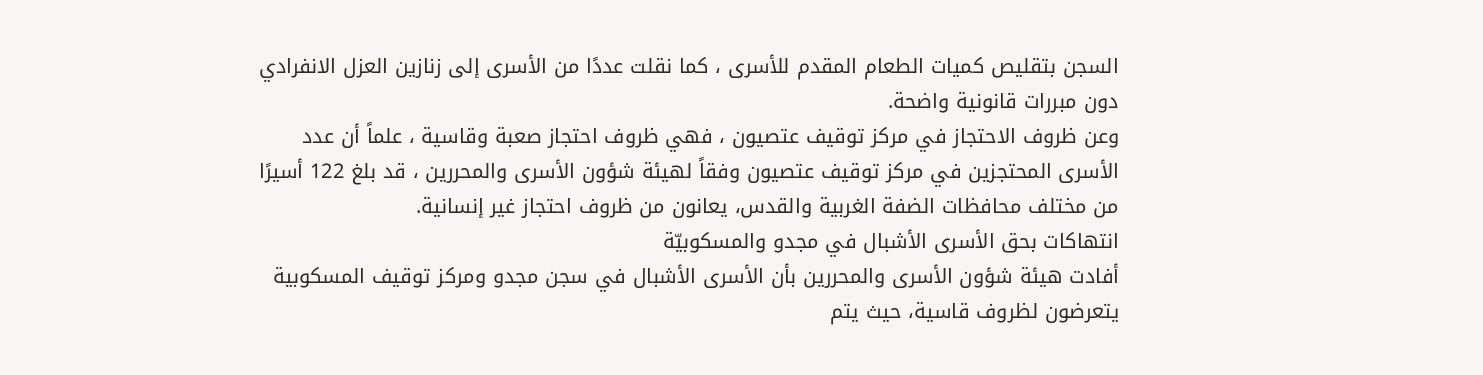السجن بتقليص كميات الطعام المقدم للأسرى ، كما نقلت عددًا من الأسرى إلى زنازين العزل الانفرادي دون مبررات قانونية واضحة.
وعن ظروف الاحتجاز في مركز توقيف عتصيون ، فهي ظروف احتجاز صعبة وقاسية ، علماً أن عدد الأسرى المحتجزين في مركز توقيف عتصيون وفقاً لهيئة شؤون الأسرى والمحررين ، قد بلغ 122 أسيرًا من مختلف محافظات الضفة الغربية والقدس، يعانون من ظروف احتجاز غير إنسانية.
انتهاكات بحق الأسرى الأشبال في مجدو والمسكوبيّة
أفادت هيئة شؤون الأسرى والمحررين بأن الأسرى الأشبال في سجن مجدو ومركز توقيف المسكوبية يتعرضون لظروف قاسية، حيث يتم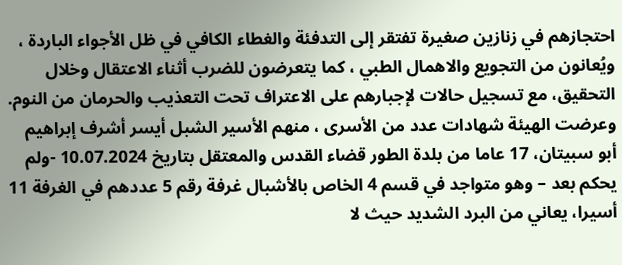احتجازهم في زنازين صغيرة تفتقر إلى التدفئة والغطاء الكافي في ظل الأجواء الباردة ، ويُعانون من التجويع والاهمال الطبي ، كما يتعرضون للضرب أثناء الاعتقال وخلال التحقيق، مع تسجيل حالات لإجبارهم على الاعتراف تحت التعذيب والحرمان من النوم.
وعرضت الهيئة شهادات عدد من الأسرى ، منهم الأسير الشبل أيسر أشرف إبراهيم أبو سبيتان، 17 عاما من بلدة الطور قضاء القدس والمعتقل بتاريخ 10.07.2024 -ولم يحكم بعد – وهو متواجد في قسم 4 الخاص بالأشبال غرفة رقم 5 عددهم في الغرفة 11 أسيرا، يعاني من البرد الشديد حيث لا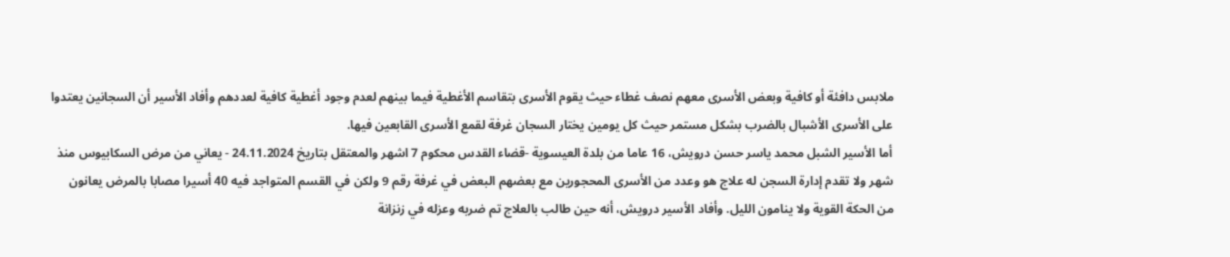ملابس دافئة أو كافية وبعض الأسرى معهم نصف غطاء حيث يقوم الأسرى بتقاسم الأغطية فيما بينهم لعدم وجود أغطية كافية لعددهم وأفاد الأسير أن السجانين يعتدوا على الأسرى الأشبال بالضرب بشكل مستمر حيث كل يومين يختار السجان غرفة لقمع الأسرى القابعين فيها.
أما الأسير الشبل محمد ياسر حسن درويش، 16 عاما من بلدة العيسوية -قضاء القدس محكوم 7 اشهر والمعتقل بتاريخ 24.11.2024 - يعاني من مرض السكابيوس منذ شهر ولا تقدم إدارة السجن له علاج هو وعدد من الأسرى المحجورين مع بعضهم البعض في غرفة رقم 9 ولكن في القسم المتواجد فيه 40 أسيرا مصابا بالمرض يعانون من الحكة القوية ولا ينامون الليل. وأفاد الأسير درويش، أنه حين طالب بالعلاج تم ضربه وعزله في زنزانة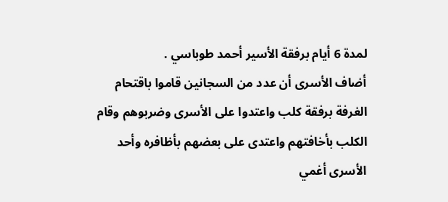لمدة 6 أيام برفقة الأسير أحمد طوباسي .
أضاف الأسرى أن عدد من السجانين قاموا باقتحام الغرفة برفقة كلب واعتدوا على الأسرى وضربوهم وقام الكلب بأخافتهم واعتدى على بعضهم بأظافره وأحد الأسرى أغمي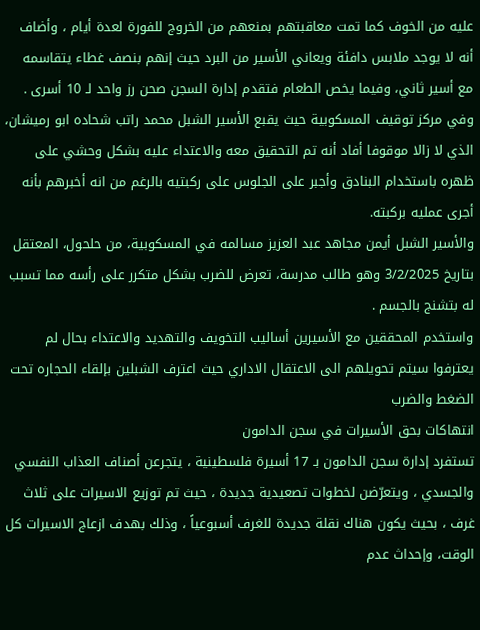عليه من الخوف كما تمت معاقبتهم بمنعهم من الخروج للفورة لعدة أيام ، وأضاف أنه لا يوجد ملابس دافئة ويعاني الأسير من البرد حيث إنهم بنصف غطاء يتقاسمه مع أسير ثاني، وفيما يخص الطعام فتقدم إدارة السجن صحن رز واحد لـ 10 أسرى .
وفي مركز توقيف المسكوبية حيث يقبع الأسير الشبل محمد راتب شحاده ابو رميشان، الذي لا زالا موقوفا أفاد أنه تم التحقيق معه والاعتداء عليه بشكل وحشي على ظهره باستخدام البنادق وأجبر على الجلوس على ركبتيه بالرغم من انه أخبرهم بأنه أجرى عمليه بركبته.
والأسير الشبل أيمن مجاهد عبد العزيز مسالمه في المسكوبية، من حلحول، المعتقل بتاريخ 3/2/2025 وهو طالب مدرسة، تعرض للضرب بشكل متكرر على رأسه مما تسبب له بتشنج بالجسم .
واستخدم المحققين مع الأسيرين أساليب التخويف والتهديد والاعتداء بحال لم يعترفوا سيتم تحويلهم الى الاعتقال الاداري حيث اعترف الشبلين بإلقاء الحجاره تحت الضغط والضرب
انتهاكات بحق الأسيرات في سجن الدامون
تستفرد إدارة سجن الدامون بـ 17 أسيرة فلسطينية ، يتجرعن أصناف العذاب النفسي والجسدي ، ويتعرّضن لخطوات تصعيدية جديدة ، حيث تم توزيع الاسيرات على ثلاث غرف ، بحيث يكون هناك نقلة جديدة للغرف أسبوعياً ، وذلك بهدف ازعاج الاسيرات كل الوقت، وإحداث عدم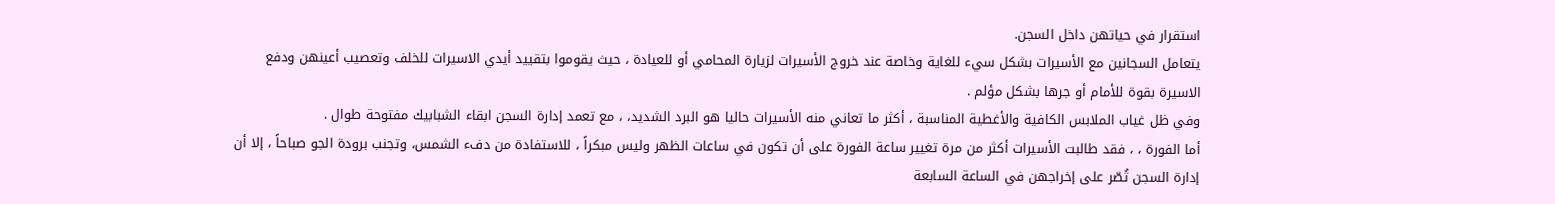استقرار في حياتهن داخل السجن.
يتعامل السجانين مع الأسيرات بشكل سيء للغاية وخاصة عند خروج الأسيرات لزيارة المحامي أو للعيادة ، حيث يقوموا بتقييد أيدي الاسيرات للخلف وتعصيب أعينهن ودفع الاسيرة بقوة للأمام أو جرها بشكل مؤلم .
وفي ظل غياب الملابس الكافية والأغطية المناسبة ، أكثر ما تعاني منه الأسيرات حاليا هو البرد الشديد، ، مع تعمد إدارة السجن ابقاء الشبابيك مفتوحة طوال .
أما الفورة ، ، فقد طالبت الأسيرات أكثر من مرة تغيير ساعة الفورة على أن تكون في ساعات الظهر وليس مبكراً ، للاستفادة من دفء الشمس، وتجنب برودة الجو صباحاً ، إلا أن إدارة السجن تُصّر على إخراجهن في الساعة السابعة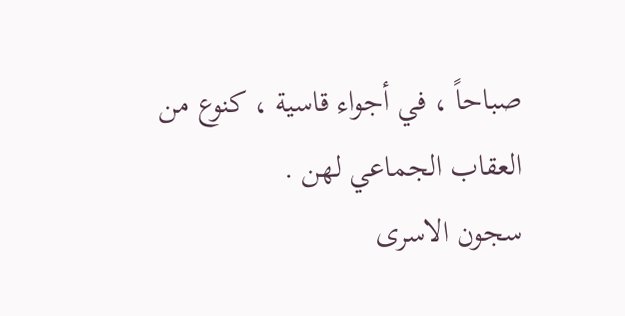صباحاً ، في أجواء قاسية ، كنوع من العقاب الجماعي لهن .
سجون الاسرى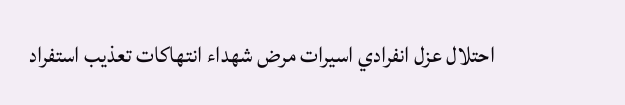احتلال عزل انفرادي اسيرات مرض شهداء انتهاكات تعذيب استفراد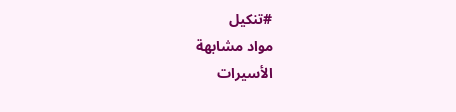#تنكيل
مواد مشابهة
الأسيرات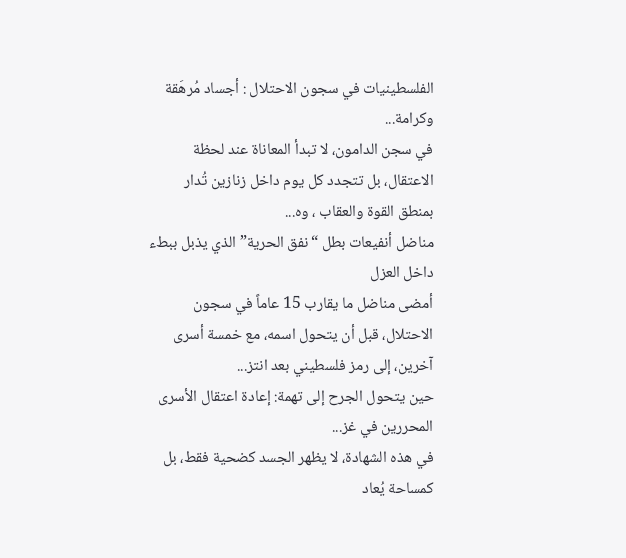الفلسطينيات في سجون الاحتلال : أجساد مُرهَقة وكرامة...
في سجن الدامون، لا تبدأ المعاناة عند لحظة الاعتقال، بل تتجدد كل يوم داخل زنازين تُدار بمنطق القوة والعقاب ، وه...
مناضل أنفيعات بطل “نفق الحرية” الذي يذبل ببطء داخل العزل
أمضى مناضل ما يقارب 15 عاماً في سجون الاحتلال، قبل أن يتحول اسمه، مع خمسة أسرى آخرين، إلى رمز فلسطيني بعد انتز...
حين يتحول الجرح إلى تهمة: إعادة اعتقال الأسرى المحررين في غز...
في هذه الشهادة، لا يظهر الجسد كضحية فقط، بل كمساحة يُعاد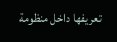تعريفها داخل منظومة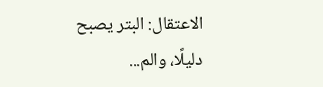الاعتقال: البتر يصبح دليلًا، والم...